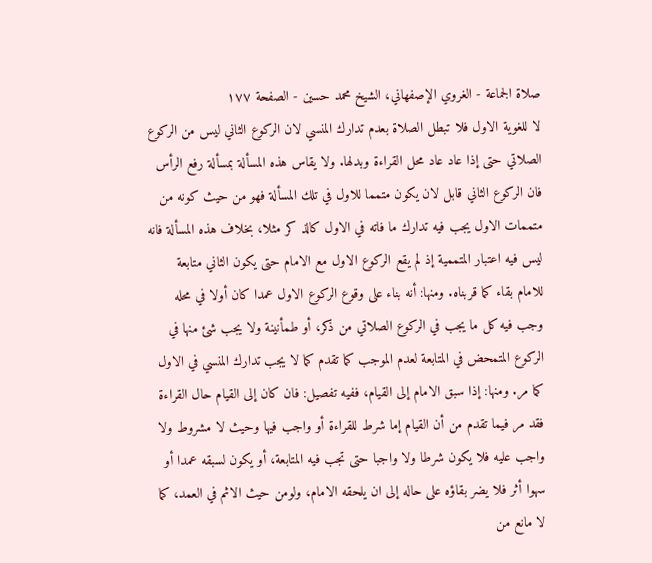صلاة الجماعة - الغروي الإصفهاني، الشيخ محمد حسين - الصفحة ١٧٧
لا للغوية الاول فلا تبطل الصلاة بعدم تدارك المنسي لان الركوع الثاني ليس من الركوع الصلاتي حتى إذا عاد عاد محل القراءة وبدلها. ولا يقاس هذه المسألة بمسألة رفع الرأس فان الركوع الثاني قابل لان يكون متمما للاول في تلك المسألة فهو من حيث كونه من متممات الاول يجب فيه تدارك ما فاته في الاول كالذ كر مثلا، بخلاف هذه المسألة فانه ليس فيه اعتبار المتممية إذ لم يقع الركوع الاول مع الامام حتى يكون الثاني متابعة للامام بقاء كما قربناه. ومنها: أنه بناء على وقوع الركوع الاول عمدا كان أولا في محله وجب فيه كل ما يجب في الركوع الصلاتي من ذكر، أو طمأنينة ولا يجب شئ منها في الركوع المتمحض في المتابعة لعدم الموجب كما تقدم كما لا يجب تدارك المنسي في الاول كما مر. ومنها: إذا سبق الامام إلى القيام، ففيه تفصيل: فان كان إلى القيام حال القراءة فقد مر فيما تقدم من أن القيام إما شرط للقراءة أو واجب فيها وحيث لا مشروط ولا واجب عليه فلا يكون شرطا ولا واجبا حتى تجب فيه المتابعة، أو يكون لسبقه عمدا أو سهوا أثر فلا يضر بقاؤه على حاله إلى ان يلحقه الامام، ولومن حيث الاثم في العمد، كما لا مانع من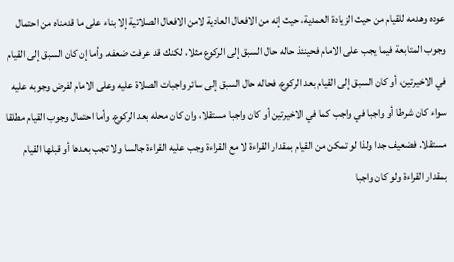عوده وهدمه للقيام من حيث الزيادة العمدية، حيث إنه من الافعال العادية لامن الافعال الصلاتية إلا بناء على ما قدمناه من احتمال وجوب المتابعة فيما يجب على الامام فحينئذ حاله حال السبق إلى الركوع مثلا، لكنك قد عرفت ضعفه. وأما إن كان السبق إلى القيام في الاخيرتين، أو كان السبق إلى القيام بعد الركوع، فحاله حال السبق إلى سائر واجبات الصلاة عليه وعلى الامام لفرض وجوبه عليه سواء كان شرطا أو واجبا في واجب كما في الاخيرتين أو كان واجبا مستقلا، وان كان محله بعد الركوع. وأما احتمال وجوب القيام مطلقا مستقلا. فضعيف جدا ولذا لو تمكن من القيام بمقدار القراءة لا مع القراءة وجب عليه القراءة جالسا ولا تجب بعدها أو قبلها القيام بمقدار القراءة ولو كان واجبا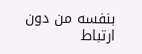بنفسه من دون ارتباط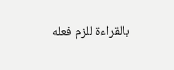بالقراءة للزم فعله